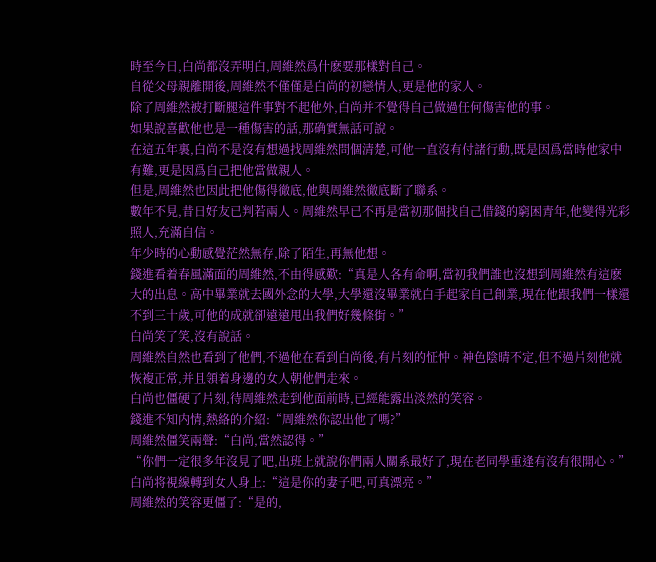時至今日,白尚都沒弄明白,周維然爲什麽要那樣對自己。
自從父母親離開後,周維然不僅僅是白尚的初戀情人,更是他的家人。
除了周維然被打斷腿這件事對不起他外,白尚并不覺得自己做過任何傷害他的事。
如果說喜歡他也是一種傷害的話,那确實無話可說。
在這五年裏,白尚不是沒有想過找周維然問個清楚,可他一直沒有付諸行動,既是因爲當時他家中有難,更是因爲自己把他當做親人。
但是,周維然也因此把他傷得徹底,他與周維然徹底斷了聯系。
數年不見,昔日好友已判若兩人。周維然早已不再是當初那個找自己借錢的窮困青年,他變得光彩照人,充滿自信。
年少時的心動感覺茫然無存,除了陌生,再無他想。
錢進看着春風滿面的周維然,不由得感歎:“真是人各有命啊,當初我們誰也沒想到周維然有這麽大的出息。高中畢業就去國外念的大學,大學還沒畢業就白手起家自己創業,現在他跟我們一樣還不到三十歲,可他的成就卻遠遠甩出我們好幾條街。”
白尚笑了笑,沒有說話。
周維然自然也看到了他們,不過他在看到白尚後,有片刻的怔忡。神色陰晴不定,但不過片刻他就恢複正常,并且領着身邊的女人朝他們走來。
白尚也僵硬了片刻,待周維然走到他面前時,已經能露出淡然的笑容。
錢進不知内情,熱絡的介紹:“周維然你認出他了嗎?”
周維然僵笑兩聲:“白尚,當然認得。”
“你們一定很多年沒見了吧,出班上就說你們兩人關系最好了,現在老同學重逢有沒有很開心。”
白尚将視線轉到女人身上:“這是你的妻子吧,可真漂亮。”
周維然的笑容更僵了:“是的,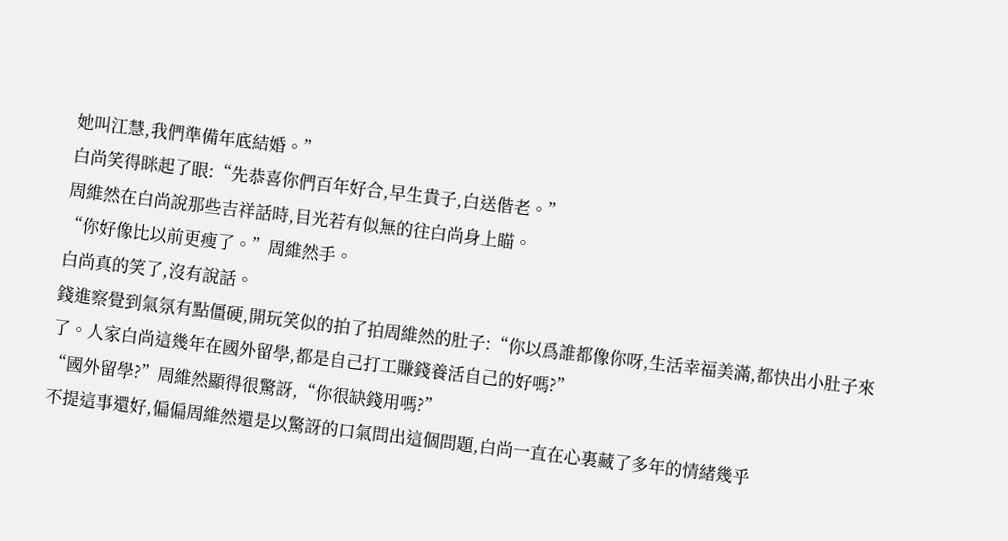她叫江慧,我們準備年底結婚。”
白尚笑得眯起了眼:“先恭喜你們百年好合,早生貴子,白送偕老。”
周維然在白尚說那些吉祥話時,目光若有似無的往白尚身上瞄。
“你好像比以前更瘦了。”周維然手。
白尚真的笑了,沒有說話。
錢進察覺到氣氛有點僵硬,開玩笑似的拍了拍周維然的肚子:“你以爲誰都像你呀,生活幸福美滿,都快出小肚子來了。人家白尚這幾年在國外留學,都是自己打工賺錢養活自己的好嗎?”
“國外留學?”周維然顯得很驚訝,“你很缺錢用嗎?”
不提這事還好,偏偏周維然還是以驚訝的口氣問出這個問題,白尚一直在心裏藏了多年的情緒幾乎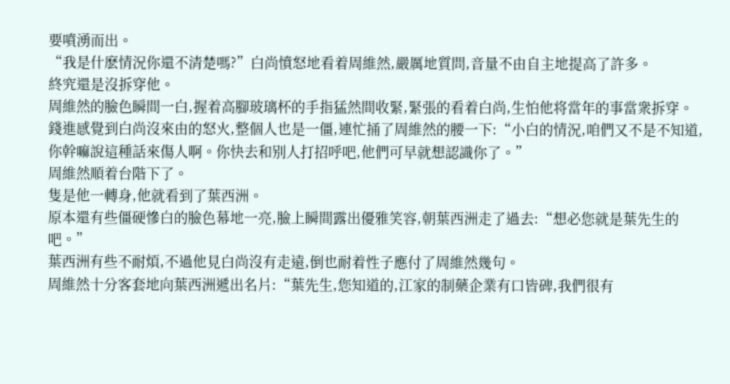要噴湧而出。
“我是什麽情況你還不清楚嗎?”白尚憤怒地看着周維然,嚴厲地質問,音量不由自主地提高了許多。
終究還是沒拆穿他。
周維然的臉色瞬間一白,握着高腳玻璃杯的手指猛然間收緊,緊張的看着白尚,生怕他将當年的事當衆拆穿。
錢進感覺到白尚沒來由的怒火,整個人也是一僵,連忙捅了周維然的腰一下:“小白的情況,咱們又不是不知道,你幹嘛說這種話來傷人啊。你快去和别人打招呼吧,他們可早就想認識你了。”
周維然順着台階下了。
隻是他一轉身,他就看到了葉西洲。
原本還有些僵硬慘白的臉色幕地一亮,臉上瞬間露出優雅笑容,朝葉西洲走了過去:“想必您就是葉先生的吧。”
葉西洲有些不耐煩,不過他見白尚沒有走遠,倒也耐着性子應付了周維然幾句。
周維然十分客套地向葉西洲遞出名片:“葉先生,您知道的,江家的制藥企業有口皆碑,我們很有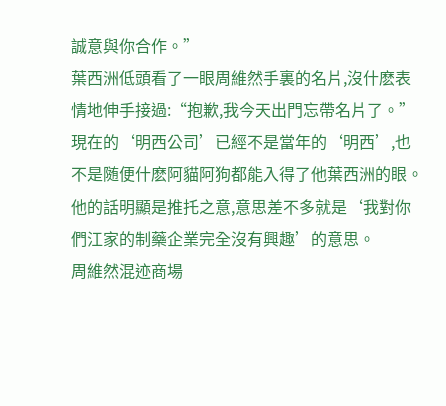誠意與你合作。”
葉西洲低頭看了一眼周維然手裏的名片,沒什麽表情地伸手接過:“抱歉,我今天出門忘帶名片了。”現在的‘明西公司’已經不是當年的‘明西’,也不是随便什麽阿貓阿狗都能入得了他葉西洲的眼。
他的話明顯是推托之意,意思差不多就是‘我對你們江家的制藥企業完全沒有興趣’的意思。
周維然混迹商場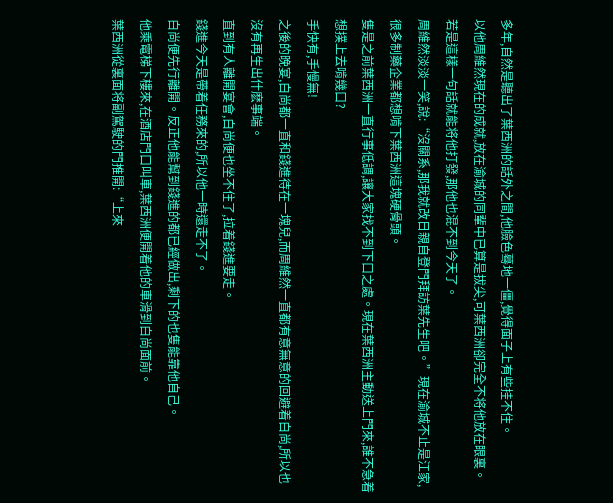多年,自然是聽出了葉西洲的話外之間,他臉色蓦地一僵,覺得面子上有些挂不住。
以他周維然現在的成就,放在渝城的同輩中已算是拔尖,可葉西洲卻完全不将他放在眼裏。
若是這樣一句話就能将他打發,那他也混不到今天了。
周維然淡淡一笑,說:“沒關系,那我就改日親自登門拜訪葉先生吧。”現在渝城不止是江家,很多制藥企業都想啃下葉西洲這塊硬骨頭。
隻是之前葉西洲一直行事低調,讓大家找不到下口之處。現在葉西洲主動送上門來,誰不急着想撲上去啃幾口?
手快有,手慢無!
之後的晚宴,白尚都一直和錢進待在一塊兒,而周維然一直都有意無意的回避着白尚,所以也沒有再生出什麽事端。
直到有人離開宴會,白尚便也坐不住了,拉着錢進要走。
錢進今天是帶着任務來的,所以他一時還走不了。
白尚便先行離開。反正他能幫到錢進的都已經做出,剩下的也隻能靠他自己。
他乘電梯下樓來,在酒店門口叫車,葉西洲便開着他的車滑到白尚面前。
葉西洲從裏面将副駕駛的門推開:“上來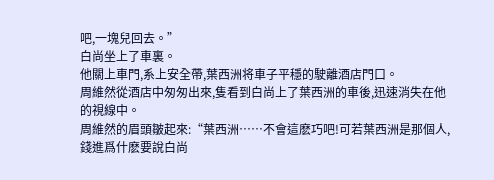吧,一塊兒回去。”
白尚坐上了車裏。
他關上車門,系上安全帶,葉西洲将車子平穩的駛離酒店門口。
周維然從酒店中匆匆出來,隻看到白尚上了葉西洲的車後,迅速消失在他的視線中。
周維然的眉頭皺起來:“葉西洲……不會這麽巧吧!可若葉西洲是那個人,錢進爲什麽要說白尚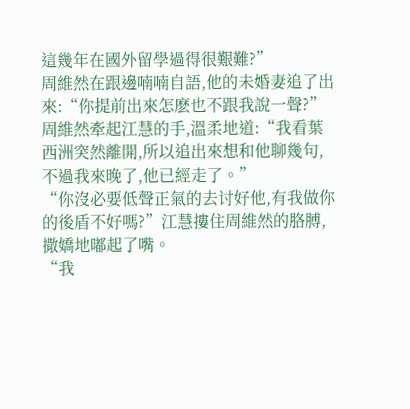這幾年在國外留學過得很艱難?”
周維然在跟邊喃喃自語,他的未婚妻追了出來:“你提前出來怎麽也不跟我說一聲?”
周維然牽起江慧的手,溫柔地道:“我看葉西洲突然離開,所以追出來想和他聊幾句,不過我來晚了,他已經走了。”
“你沒必要低聲正氣的去讨好他,有我做你的後盾不好嗎?”江慧摟住周維然的胳膊,撒嬌地嘟起了嘴。
“我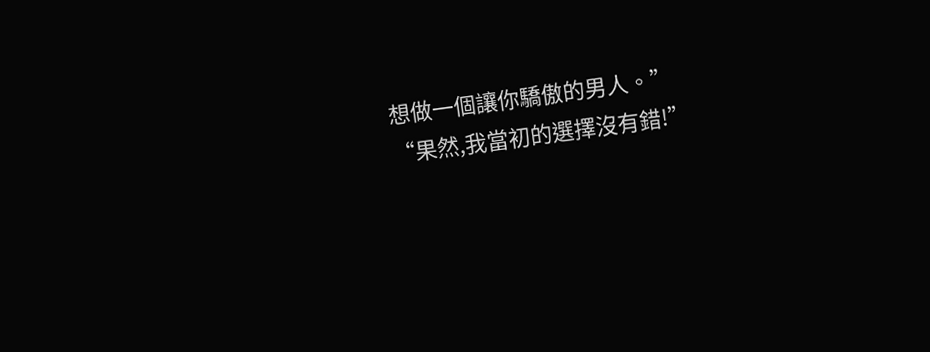想做一個讓你驕傲的男人。”
“果然,我當初的選擇沒有錯!”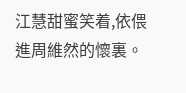江慧甜蜜笑着,依偎進周維然的懷裏。